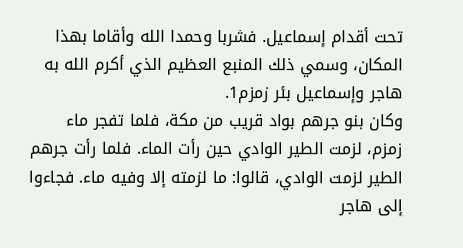تحت أقدام إسماعيل. فشربا وحمدا الله وأقاما بهذا المكان، وسمي ذلك المنبع العظيم الذي أكرم الله به هاجر وإسماعيل بئر زمزم1.
وكان بنو جرهم بواد قريب من مكة، فلما تفجر ماء زمزم، لزمت الطير الوادي حين رأت الماء. فلما رأت جرهم الطير لزمت الوادي، قالوا: ما لزمته إلا وفيه ماء. فجاءوا إلى هاجر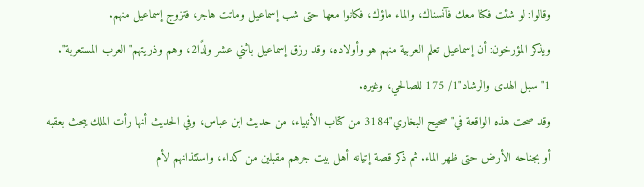وقالوا: لو شئت فكنا معك فآنسناك، والماء ماؤك، فكانوا معها حتى شب إسماعيل وماتت هاجر، فتزوج إسماعيل منهم.
ويذكر المؤرخون: أن إسماعيل تعلم العربية منهم هو وأولاده، وقد رزق إسماعيل باثني عشر ولدًا2، وهم وذريتهم"العرب المستعربة".
1"سبل الهدى والرشاد"1/ 175 للصالحي، وغيره.
وقد صحت هذه الواقعة في"صحيح البخاري"3184 من كتاب الأنبياء، من حديث ابن عباس، وفي الحديث أنها رأت الملك يبحث بعقبه أو بجناحه الأرض حتى ظهر الماء. ثم ذكر قصة إتيانه أهل بيت جرهم مقبلين من كداء، واستئذانهم لأم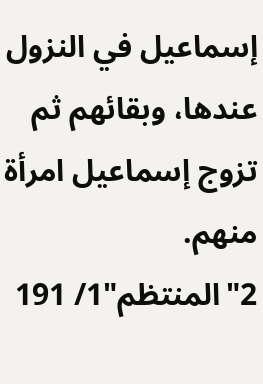إسماعيل في النزول عندها، وبقائهم ثم تزوج إسماعيل امرأة منهم.
2"المنتظم"1/ 191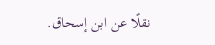نقلًا عن ابن إسحاق.